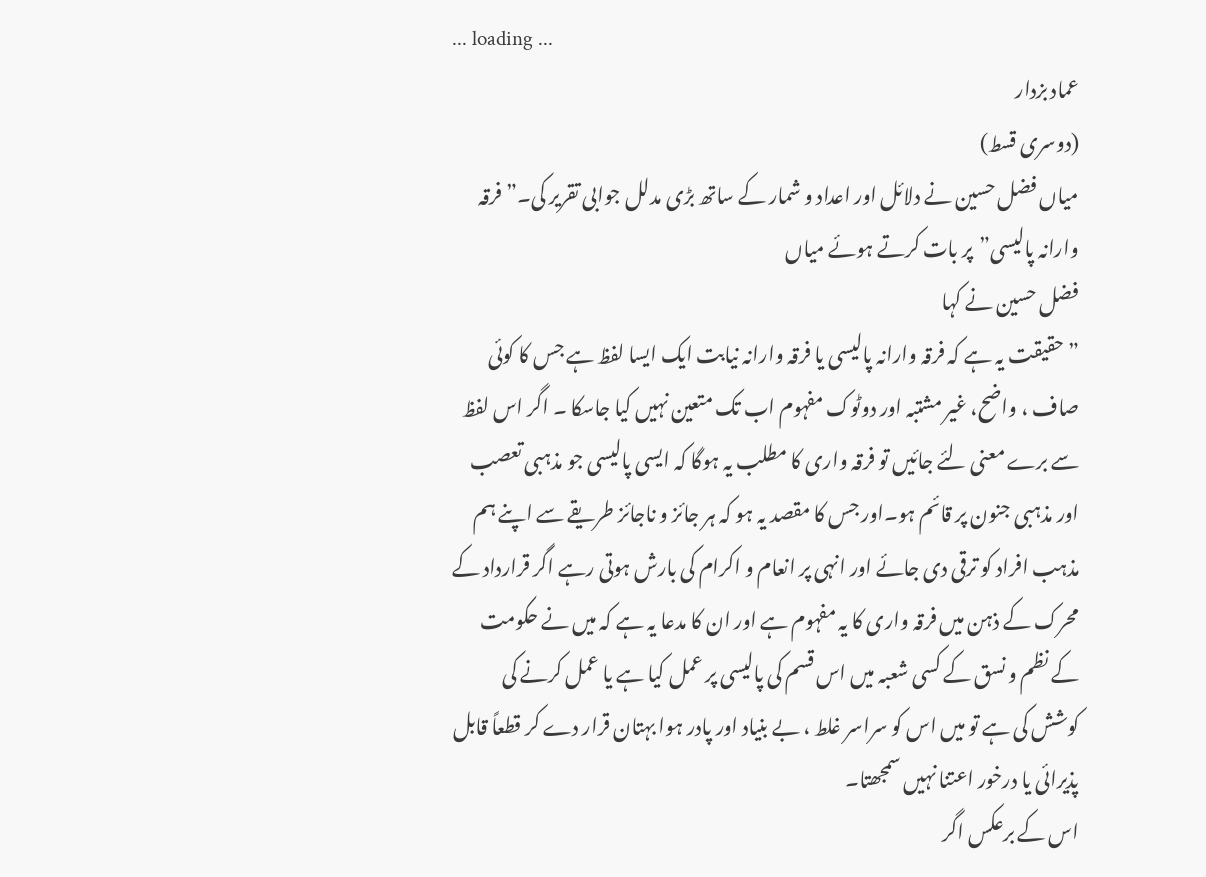... loading ...
عماد بزدار
(دوسری قسط)
میاں فضل حسین نے دلائل اور اعداد و شمار کے ساتھ بڑی مدلل جوابی تقریر کی۔” فرقہ وارانہ پالیسی”پر بات کرتے ہوئے میاں
فضل حسین نے کہا
”حقیقت یہ ہے کہ فرقہ وارانہ پالیسی یا فرقہ وارانہ نیابت ایک ایسا لفظ ہے جس کا کوئی صاف ، واضح، غیر مشتبہ اور دوٹوک مفہوم اب تک متعین نہیں کیا جاسکا ۔ اگر اس لفظ سے برے معنی لئے جائیں تو فرقہ واری کا مطلب یہ ہوگا کہ ایسی پالیسی جو مذہبی تعصب اور مذہبی جنون پر قائم ہو۔اور جس کا مقصد یہ ہو کہ ہر جائز و ناجائز طریقے سے اپنے ہم مذہب افراد کو ترقی دی جائے اور انہی پر انعام و اکرام کی بارش ہوتی رہے اگر قرارداد کے محرک کے ذہن میں فرقہ واری کا یہ مفہوم ہے اور ان کا مدعا یہ ہے کہ میں نے حکومت کے نظم و نسق کے کسی شعبہ میں اس قسم کی پالیسی پر عمل کیا ہے یا عمل کرنے کی کوشش کی ہے تو میں اس کو سراسر غلط ، بے بنیاد اور پادر ہوا بہتان قرار دے کر قطعاً قابل پذیرائی یا درخور اعتنا نہیں سمجھتا۔
اس کے برعکس اگر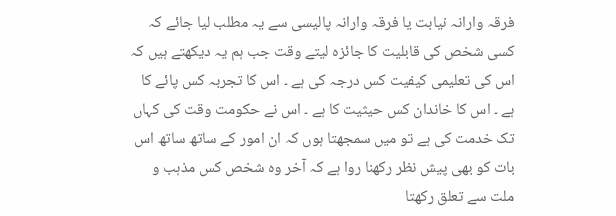فرقہ وارانہ نیابت یا فرقہ وارانہ پالیسی سے یہ مطلب لیا جائے کہ کسی شخص کی قابلیت کا جائزہ لیتے وقت جب ہم یہ دیکھتے ہیں کہ اس کی تعلیمی کیفیت کس درجہ کی ہے ۔ اس کا تجربہ کس پائے کا ہے ۔ اس کا خاندان کس حیثیت کا ہے ۔ اس نے حکومت وقت کی کہاں تک خدمت کی ہے تو میں سمجھتا ہوں کہ ان امور کے ساتھ ساتھ اس بات کو بھی پیش نظر رکھنا روا ہے کہ آخر وہ شخص کس مذہب و ملت سے تعلق رکھتا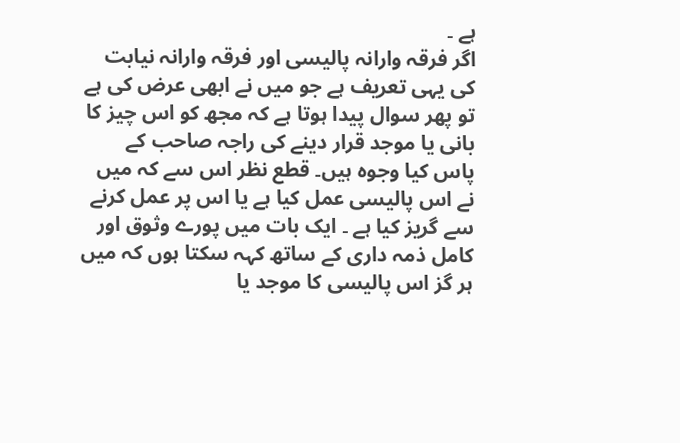ہے ۔
اگر فرقہ وارانہ پالیسی اور فرقہ وارانہ نیابت کی یہی تعریف ہے جو میں نے ابھی عرض کی ہے تو پھر سوال پیدا ہوتا ہے کہ مجھ کو اس چیز کا بانی یا موجد قرار دینے کی راجہ صاحب کے پاس کیا وجوہ ہیں۔ قطع نظر اس سے کہ میں نے اس پالیسی عمل کیا ہے یا اس پر عمل کرنے سے گریز کیا ہے ۔ ایک بات میں پورے وثوق اور کامل ذمہ داری کے ساتھ کہہ سکتا ہوں کہ میں ہر گز اس پالیسی کا موجد یا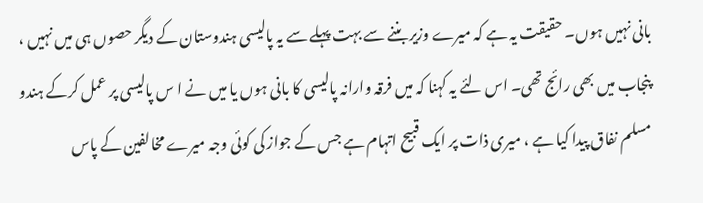بانی نہیں ہوں۔ حقیقت یہ ہے کہ میرے وزیر بننے سے بہت پہلے سے یہ پالیسی ہندوستان کے دیگر حصوں ہی میں نہیں ، پنجاب میں بھی رائج تھی۔ اس لئے یہ کہنا کہ میں فرقہ وارانہ پالیسی کا بانی ہوں یا میں نے ا س پالیسی پر عمل کرکے ہندو مسلم نفاق پیدا کیا ہے ، میری ذات پر ایک قبیح اتہام ہے جس کے جواز کی کوئی وجہ میرے مخالفین کے پاس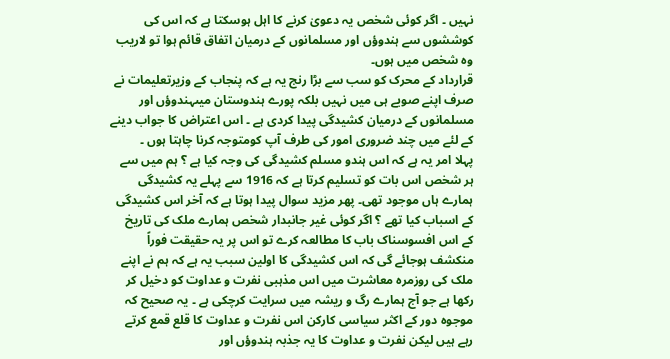نہیں ۔ اگر کوئی شخص یہ دعویٰ کرنے کا اہل ہوسکتا ہے کہ اس کی کوششوں سے ہندوؤں اور مسلمانوں کے درمیان اتفاق قائم ہوا تو لاریب وہ شخص میں ہوں۔
قرارداد کے محرک کو سب سے بڑا رنج یہ ہے کہ پنجاب کے وزیرتعلیمات نے صرف اپنے صوبے ہی میں نہیں بلکہ پورے ہندوستان میںہندوؤں اور مسلمانوں کے درمیان کشیدگی پیدا کردی ہے ۔ اس اعتراض کا جواب دینے کے لئے میں چند ضروری امور کی طرف آپ کومتوجہ کرنا چاہتا ہوں ۔
پہلا امر یہ ہے کہ اس ہندو مسلم کشیدگی کی وجہ کیا ہے ؟ ہم میں سے ہر شخص اس بات کو تسلیم کرتا ہے کہ 1916 سے پہلے یہ کشیدگی ہمارے ہاں موجود تھی۔ پھر مزید سوال پیدا ہوتا ہے کہ آخر اس کشیدگی کے اسباب کیا تھے ؟ اگر کوئی غیر جانبدار شخص ہمارے ملک کی تاریخ کے اس افسوسناک باب کا مطالعہ کرے تو اس پر یہ حقیقت فوراً منکشف ہوجائے گی کہ اس کشیدگی کا اولین سبب یہ ہے کہ ہم نے اپنے ملک کی روزمرہ معاشرت میں اس مذہبی نفرت و عداوت کو دخیل کر رکھا ہے جو آج ہمارے رگ و ریشہ میں سرایت کرچکی ہے ۔ یہ صحیح کہ موجوہ دور کے اکثر سیاسی کارکن اس نفرت و عداوت کا قلع قمع کرتے رہے ہیں لیکن نفرت و عداوت کا یہ جذبہ ہندوؤں اور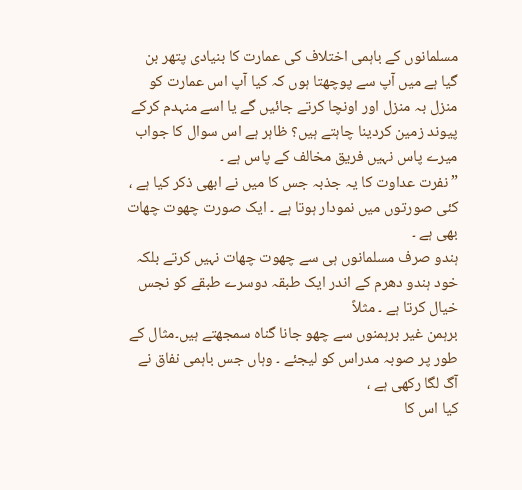مسلمانوں کے باہمی اختلاف کی عمارت کا بنیادی پتھر بن گیا ہے میں آپ سے پوچھتا ہوں کہ کیا آپ اس عمارت کو منزل بہ منزل اور اونچا کرتے جائیں گے یا اسے منہدم کرکے پیوند زمین کردینا چاہتے ہیں؟ ظاہر ہے اس سوال کا جواب میرے پاس نہیں فریق مخالف کے پاس ہے ۔
” نفرت عداوت کا یہ جذبہ جس کا میں نے ابھی ذکر کیا ہے ، کئی صورتوں میں نمودار ہوتا ہے ۔ ایک صورت چھوت چھات بھی ہے ۔
ہندو صرف مسلمانوں ہی سے چھوت چھات نہیں کرتے بلکہ خود ہندو دھرم کے اندر ایک طبقہ دوسرے طبقے کو نجس خیال کرتا ہے ۔ مثلاً
برہمن غیر برہمنوں سے چھو جانا گناہ سمجھتے ہیں۔مثال کے طور پر صوبہ مدراس کو لیجئے ۔ وہاں جس باہمی نفاق نے آگ لگا رکھی ہے ،
کیا اس کا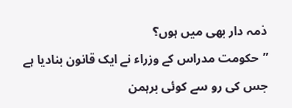ذمہ دار بھی میں ہوں؟
”حکومت مدراس کے وزراء نے ایک قانون بنادیا ہے جس کی رو سے کوئی برہمن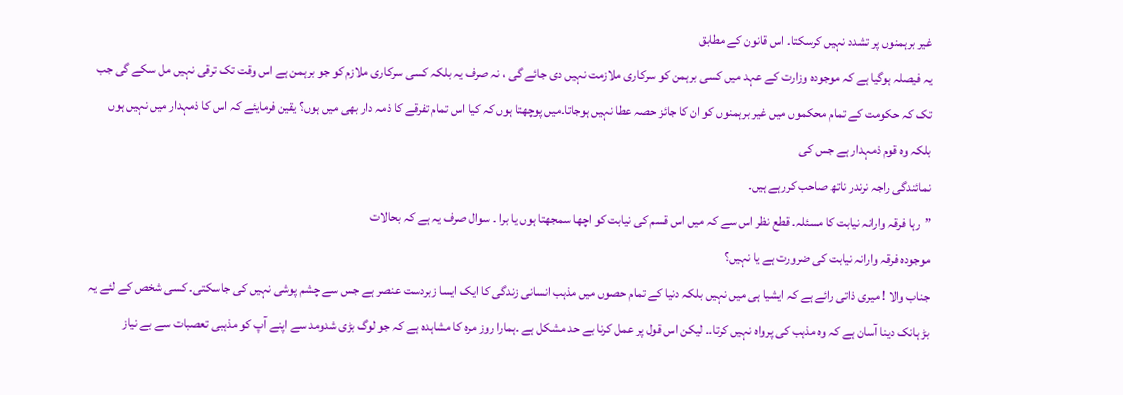غیر برہمنوں پر تشدد نہیں کرسکتا۔ اس قانون کے مطابق
یہ فیصلہ ہوگیا ہے کہ موجودہ وزارت کے عہد میں کسی برہمن کو سرکاری ملازمت نہیں دی جائے گی ، نہ صرف یہ بلکہ کسی سرکاری ملازم کو جو برہمن ہے اس وقت تک ترقی نہیں مل سکے گی جب تک کہ حکومت کے تمام محکموں میں غیر برہمنوں کو ان کا جائز حصہ عطا نہیں ہوجاتا۔میں پوچھتا ہوں کہ کیا اس تمام تفرقے کا ذمہ دار بھی میں ہوں؟ یقین فرمایئے کہ اس کا ذمہدار میں نہیں ہوں بلکہ وہ قوم ذمہدار ہے جس کی
نمائندگی راجہ نرندر ناتھ صاحب کررہے ہیں۔
”رہا فرقہ وارانہ نیابت کا مسئلہ۔ قطع نظر اس سے کہ میں اس قسم کی نیابت کو اچھا سمجھتا ہوں یا برا ۔ سوال صرف یہ ہے کہ بحالات
موجودہ فرقہ وارانہ نیابت کی ضرورت ہے یا نہیں؟
جناب والا ! میری ذاتی رائے ہے کہ ایشیا ہی میں نہیں بلکہ دنیا کے تمام حصوں میں مذہب انسانی زندگی کا ایک ایسا زبردست عنصر ہے جس سے چشم پوشی نہیں کی جاسکتی۔ کسی شخص کے لئے یہ بڑ ہانک دینا آسان ہے کہ وہ مذہب کی پرواہ نہیں کرتا۔۔ لیکن اس قول پر عمل کرنا بے حد مشکل ہے ۔ہمارا روز مرہ کا مشاہدہ ہے کہ جو لوگ بڑی شدومد سے اپنے آپ کو مذہبی تعصبات سے بے نیاز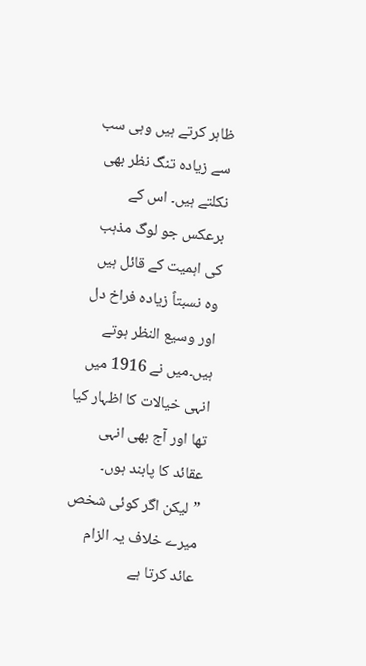ظاہر کرتے ہیں وہی سب سے زیادہ تنگ نظر بھی نکلتے ہیں۔ اس کے برعکس جو لوگ مذہب کی اہمیت کے قائل ہیں وہ نسبتاً زیادہ فراخ دل اور وسیع النظر ہوتے ہیں۔میں نے 1916 میں انہی خیالات کا اظہار کیا تھا اور آج بھی انہی عقائد کا پابند ہوں۔
”لیکن اگر کوئی شخص میرے خلاف یہ الزام عائد کرتا ہے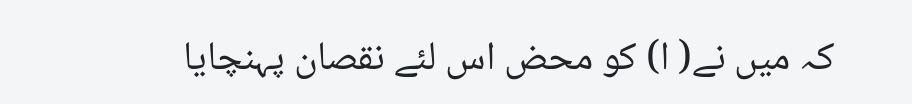کہ میں نے( ا) کو محض اس لئے نقصان پہنچایا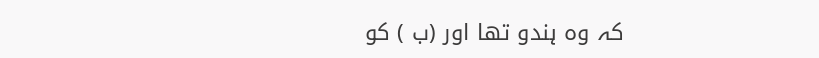کہ وہ ہندو تھا اور (ب ) کو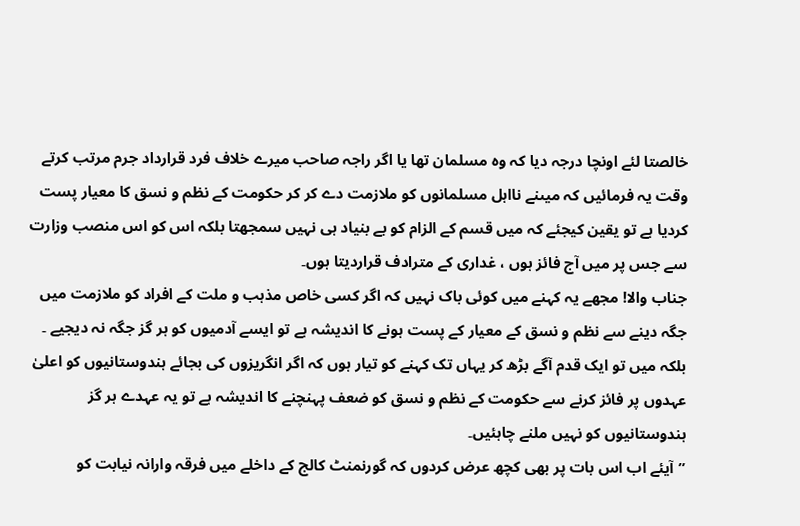خالصتا لئے اونچا درجہ دیا کہ وہ مسلمان تھا یا اگر راجہ صاحب میرے خلاف فرد قرارداد جرم مرتب کرتے وقت یہ فرمائیں کہ میںنے نااہل مسلمانوں کو ملازمت دے کر کر حکومت کے نظم و نسق کا معیار پست کردیا ہے تو یقین کیجئے کہ میں قسم کے الزام کو بے بنیاد ہی نہیں سمجھتا بلکہ اس کو اس منصب وزارت سے جس پر میں آج فائز ہوں ، غداری کے مترادف قراردیتا ہوں۔
جناب والا! مجھے یہ کہنے میں کوئی باک نہیں کہ اگر کسی خاص مذہب و ملت کے افراد کو ملازمت میں جگہ دینے سے نظم و نسق کے معیار کے پست ہونے کا اندیشہ ہے تو ایسے آدمیوں کو ہر گز جگہ نہ دیجیے ۔ بلکہ میں تو ایک قدم آگے بڑھ کر یہاں تک کہنے کو تیار ہوں کہ اگر انگریزوں کی بجائے ہندوستانیوں کو اعلیٰ عہدوں پر فائز کرنے سے حکومت کے نظم و نسق کو ضعف پہنچنے کا اندیشہ ہے تو یہ عہدے ہر گز ہندوستانیوں کو نہیں ملنے چاہئیں۔
”آیئے اب اس بات پر بھی کچھ عرض کردوں کہ گورنمنٹ کالج کے داخلے میں فرقہ وارانہ نیابت کو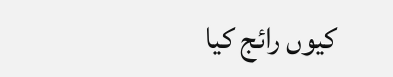کیوں رائج کیا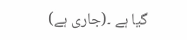گیا ہے ۔(جاری ہے)